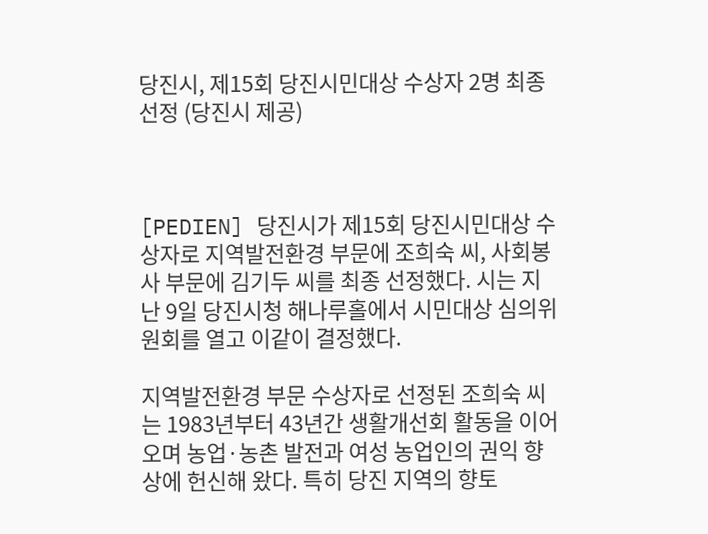당진시, 제15회 당진시민대상 수상자 2명 최종 선정 (당진시 제공)



[PEDIEN] 당진시가 제15회 당진시민대상 수상자로 지역발전환경 부문에 조희숙 씨, 사회봉사 부문에 김기두 씨를 최종 선정했다. 시는 지난 9일 당진시청 해나루홀에서 시민대상 심의위원회를 열고 이같이 결정했다.

지역발전환경 부문 수상자로 선정된 조희숙 씨는 1983년부터 43년간 생활개선회 활동을 이어오며 농업·농촌 발전과 여성 농업인의 권익 향상에 헌신해 왔다. 특히 당진 지역의 향토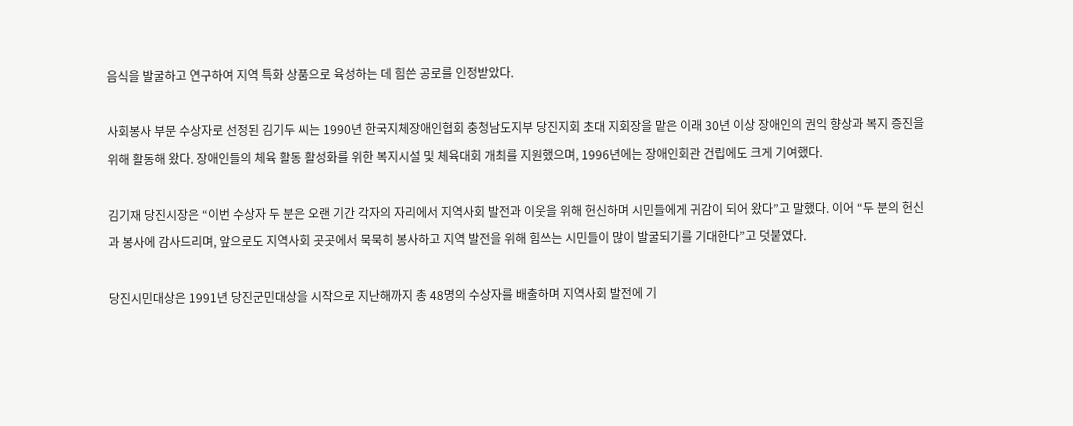음식을 발굴하고 연구하여 지역 특화 상품으로 육성하는 데 힘쓴 공로를 인정받았다.

사회봉사 부문 수상자로 선정된 김기두 씨는 1990년 한국지체장애인협회 충청남도지부 당진지회 초대 지회장을 맡은 이래 30년 이상 장애인의 권익 향상과 복지 증진을 위해 활동해 왔다. 장애인들의 체육 활동 활성화를 위한 복지시설 및 체육대회 개최를 지원했으며, 1996년에는 장애인회관 건립에도 크게 기여했다.

김기재 당진시장은 “이번 수상자 두 분은 오랜 기간 각자의 자리에서 지역사회 발전과 이웃을 위해 헌신하며 시민들에게 귀감이 되어 왔다”고 말했다. 이어 “두 분의 헌신과 봉사에 감사드리며, 앞으로도 지역사회 곳곳에서 묵묵히 봉사하고 지역 발전을 위해 힘쓰는 시민들이 많이 발굴되기를 기대한다”고 덧붙였다.

당진시민대상은 1991년 당진군민대상을 시작으로 지난해까지 총 48명의 수상자를 배출하며 지역사회 발전에 기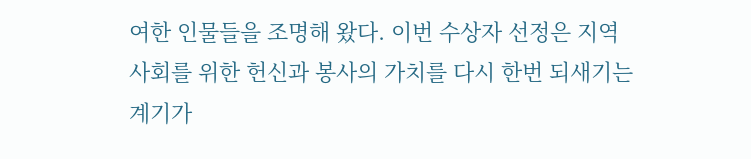여한 인물들을 조명해 왔다. 이번 수상자 선정은 지역사회를 위한 헌신과 봉사의 가치를 다시 한번 되새기는 계기가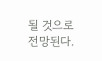될 것으로 전망된다.